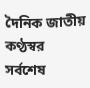দৈনিক জাতীয় কণ্ঠস্বর
সর্বশেষ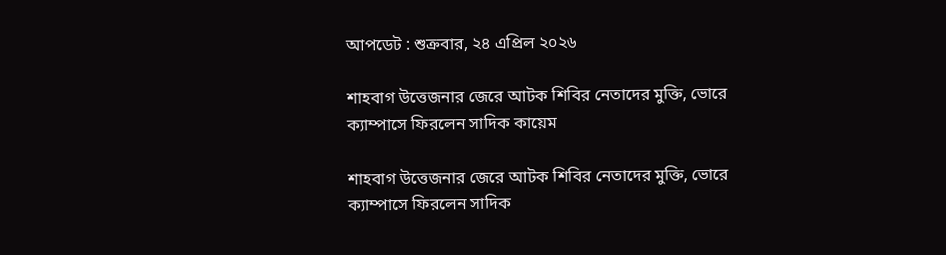আপডেট : শুক্রবার, ২৪ এপ্রিল ২০২৬

শাহবাগ উত্তেজনার জেরে আটক শিবির নেতাদের মুক্তি, ভোরে ক্যাম্পাসে ফিরলেন সাদিক কায়েম

শাহবাগ উত্তেজনার জেরে আটক শিবির নেতাদের মুক্তি, ভোরে ক্যাম্পাসে ফিরলেন সাদিক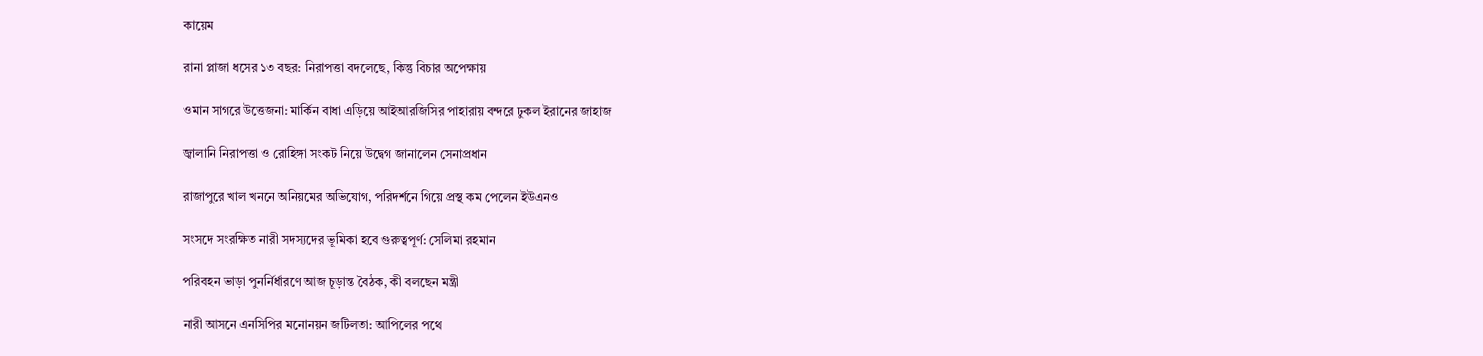কায়েম

রানা প্লাজা ধসের ১৩ বছর: নিরাপত্তা বদলেছে, কিন্তু বিচার অপেক্ষায়

ওমান সাগরে উত্তেজনা: মার্কিন বাধা এড়িয়ে আইআরজিসির পাহারায় বন্দরে ঢুকল ইরানের জাহাজ

জ্বালানি নিরাপত্তা ও রোহিঙ্গা সংকট নিয়ে উদ্বেগ জানালেন সেনাপ্রধান

রাজাপুরে খাল খননে অনিয়মের অভিযোগ, পরিদর্শনে গিয়ে প্রস্থ কম পেলেন ইউএনও

সংসদে সংরক্ষিত নারী সদস্যদের ভূমিকা হবে গুরুত্বপূর্ণ: সেলিমা রহমান

পরিবহন ভাড়া পুনর্নির্ধারণে আজ চূড়ান্ত বৈঠক, কী বলছেন মন্ত্রী

নারী আসনে এনসিপির মনোনয়ন জটিলতা: আপিলের পথে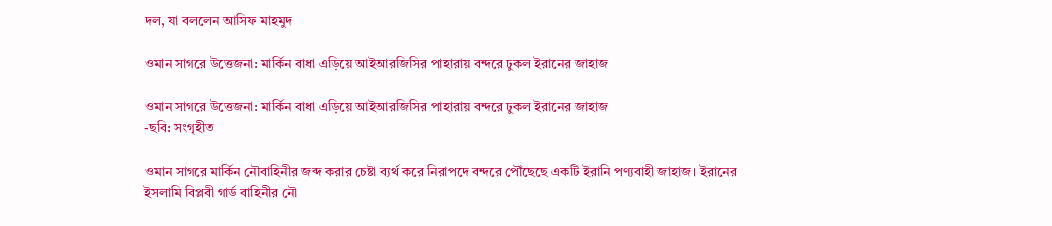দল, যা বললেন আসিফ মাহমুদ

ওমান সাগরে উত্তেজনা: মার্কিন বাধা এড়িয়ে আইআরজিসির পাহারায় বন্দরে ঢুকল ইরানের জাহাজ

ওমান সাগরে উত্তেজনা: মার্কিন বাধা এড়িয়ে আইআরজিসির পাহারায় বন্দরে ঢুকল ইরানের জাহাজ
-ছবি: সংগৃহীত

ওমান সাগরে মার্কিন নৌবাহিনীর জব্দ করার চেষ্টা ব্যর্থ করে নিরাপদে বন্দরে পৌঁছেছে একটি ইরানি পণ্যবাহী জাহাজ। ইরানের ইসলামি বিপ্লবী গার্ড বাহিনীর নৌ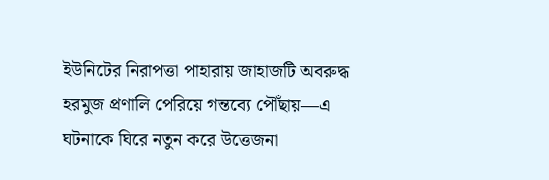ইউনিটের নিরাপত্তা পাহারায় জাহাজটি অবরুদ্ধ হরমুজ প্রণালি পেরিয়ে গন্তব্যে পৌঁছায়—এ ঘটনাকে ঘিরে নতুন করে উত্তেজনা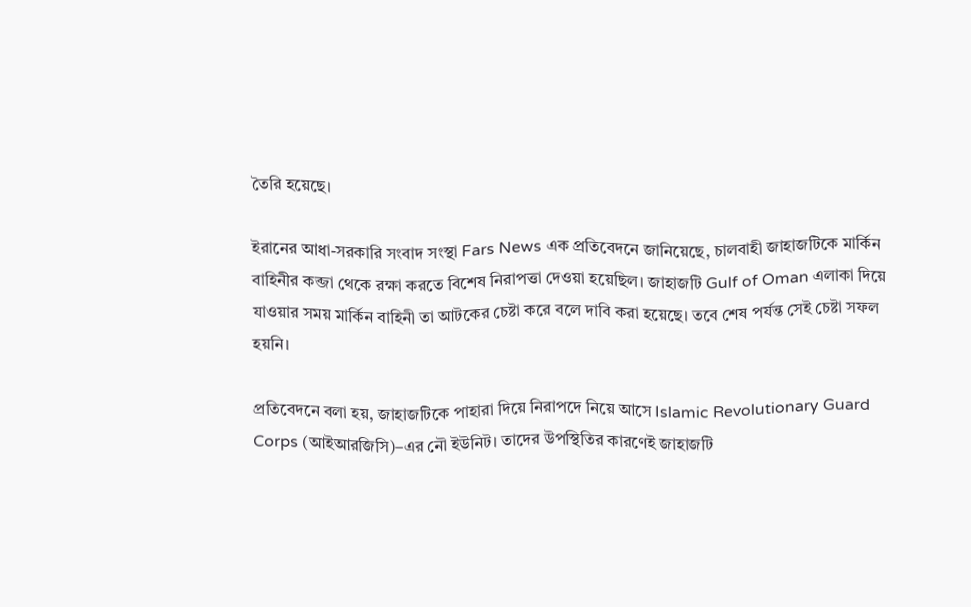তৈরি হয়েছে।

ইরানের আধা-সরকারি সংবাদ সংস্থা Fars News এক প্রতিবেদনে জানিয়েছে, চালবাহী জাহাজটিকে মার্কিন বাহিনীর কব্জা থেকে রক্ষা করতে বিশেষ নিরাপত্তা দেওয়া হয়েছিল। জাহাজটি Gulf of Oman এলাকা দিয়ে যাওয়ার সময় মার্কিন বাহিনী তা আটকের চেষ্টা করে বলে দাবি করা হয়েছে। তবে শেষ পর্যন্ত সেই চেষ্টা সফল হয়নি।

প্রতিবেদনে বলা হয়, জাহাজটিকে পাহারা দিয়ে নিরাপদে নিয়ে আসে Islamic Revolutionary Guard Corps (আইআরজিসি)–এর নৌ ইউনিট। তাদের উপস্থিতির কারণেই জাহাজটি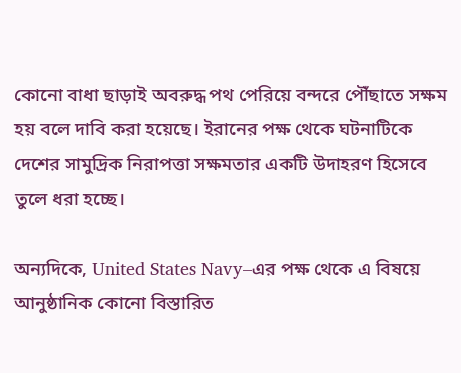কোনো বাধা ছাড়াই অবরুদ্ধ পথ পেরিয়ে বন্দরে পৌঁছাতে সক্ষম হয় বলে দাবি করা হয়েছে। ইরানের পক্ষ থেকে ঘটনাটিকে দেশের সামুদ্রিক নিরাপত্তা সক্ষমতার একটি উদাহরণ হিসেবে তুলে ধরা হচ্ছে।

অন্যদিকে, United States Navy–এর পক্ষ থেকে এ বিষয়ে আনুষ্ঠানিক কোনো বিস্তারিত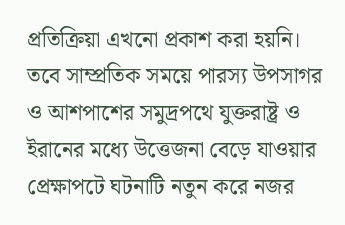প্রতিক্রিয়া এখনো প্রকাশ করা হয়নি। তবে সাম্প্রতিক সময়ে পারস্য উপসাগর ও আশপাশের সমুদ্রপথে যুক্তরাষ্ট্র ও ইরানের মধ্যে উত্তেজনা বেড়ে যাওয়ার প্রেক্ষাপটে ঘটনাটি নতুন করে নজর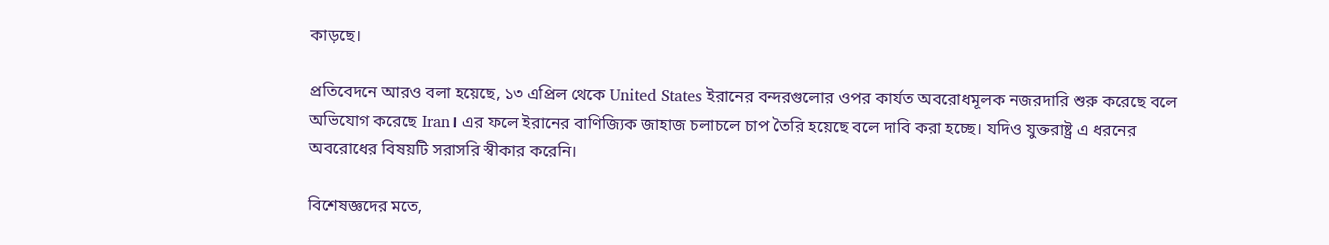কাড়ছে।

প্রতিবেদনে আরও বলা হয়েছে, ১৩ এপ্রিল থেকে United States ইরানের বন্দরগুলোর ওপর কার্যত অবরোধমূলক নজরদারি শুরু করেছে বলে অভিযোগ করেছে Iran। এর ফলে ইরানের বাণিজ্যিক জাহাজ চলাচলে চাপ তৈরি হয়েছে বলে দাবি করা হচ্ছে। যদিও যুক্তরাষ্ট্র এ ধরনের অবরোধের বিষয়টি সরাসরি স্বীকার করেনি।

বিশেষজ্ঞদের মতে,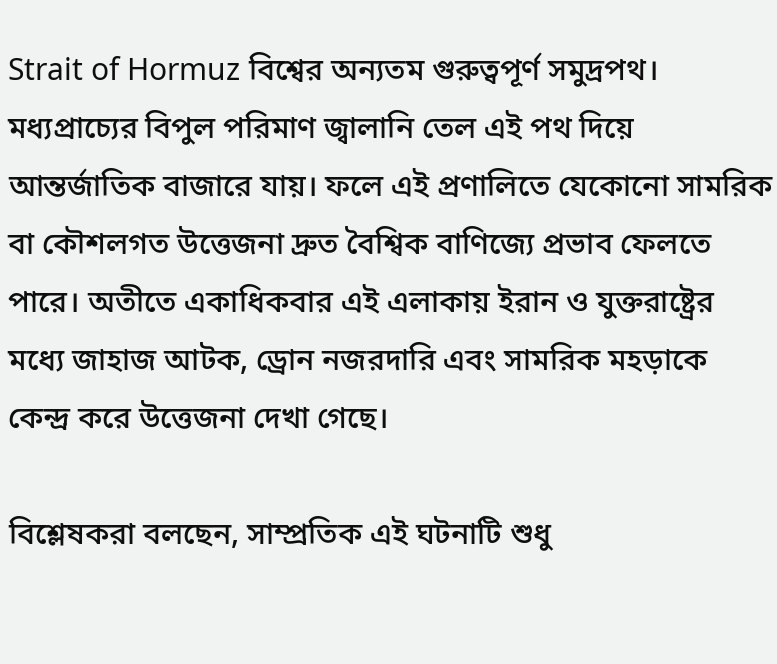Strait of Hormuz বিশ্বের অন্যতম গুরুত্বপূর্ণ সমুদ্রপথ। মধ্যপ্রাচ্যের বিপুল পরিমাণ জ্বালানি তেল এই পথ দিয়ে আন্তর্জাতিক বাজারে যায়। ফলে এই প্রণালিতে যেকোনো সামরিক বা কৌশলগত উত্তেজনা দ্রুত বৈশ্বিক বাণিজ্যে প্রভাব ফেলতে পারে। অতীতে একাধিকবার এই এলাকায় ইরান ও যুক্তরাষ্ট্রের মধ্যে জাহাজ আটক, ড্রোন নজরদারি এবং সামরিক মহড়াকে কেন্দ্র করে উত্তেজনা দেখা গেছে।

বিশ্লেষকরা বলছেন, সাম্প্রতিক এই ঘটনাটি শুধু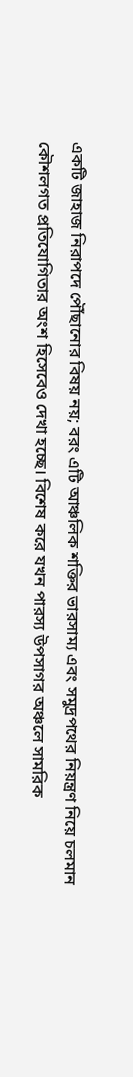একটি জাহাজ নিরাপদে পৌঁছানোর বিষয় নয়; বরং এটি আঞ্চলিক শক্তির ভারসাম্য এবং সমুদ্রপথের নিয়ন্ত্রণ নিয়ে চলমান কৌশলগত প্রতিযোগিতার অংশ হিসেবেও দেখা হচ্ছে। বিশেষ করে যখন পারস্য উপসাগর অঞ্চলে সামরিক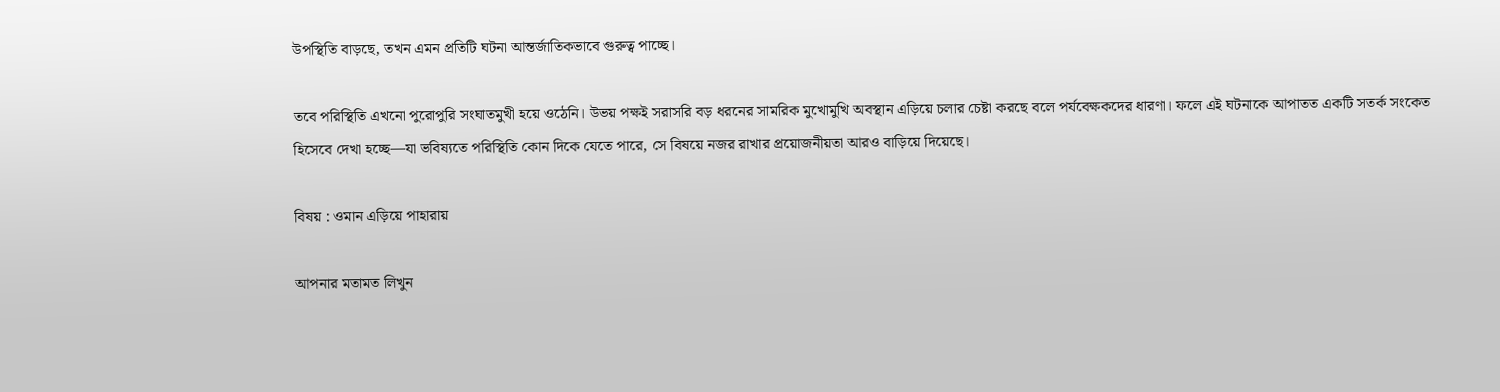উপস্থিতি বাড়ছে, তখন এমন প্রতিটি ঘটনা আন্তর্জাতিকভাবে গুরুত্ব পাচ্ছে।

তবে পরিস্থিতি এখনো পুরোপুরি সংঘাতমুখী হয়ে ওঠেনি। উভয় পক্ষই সরাসরি বড় ধরনের সামরিক মুখোমুখি অবস্থান এড়িয়ে চলার চেষ্টা করছে বলে পর্যবেক্ষকদের ধারণা। ফলে এই ঘটনাকে আপাতত একটি সতর্ক সংকেত হিসেবে দেখা হচ্ছে—যা ভবিষ্যতে পরিস্থিতি কোন দিকে যেতে পারে, সে বিষয়ে নজর রাখার প্রয়োজনীয়তা আরও বাড়িয়ে দিয়েছে।

বিষয় : ওমান এড়িয়ে পাহারায়

আপনার মতামত লিখুন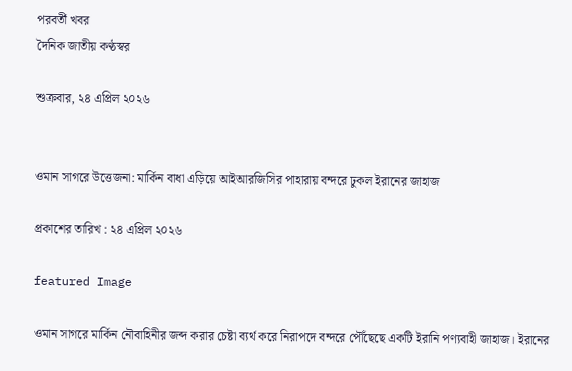পরবর্তী খবর
দৈনিক জাতীয় কণ্ঠস্বর

শুক্রবার, ২৪ এপ্রিল ২০২৬


ওমান সাগরে উত্তেজনা: মার্কিন বাধা এড়িয়ে আইআরজিসির পাহারায় বন্দরে ঢুকল ইরানের জাহাজ

প্রকাশের তারিখ : ২৪ এপ্রিল ২০২৬

featured Image

ওমান সাগরে মার্কিন নৌবাহিনীর জব্দ করার চেষ্টা ব্যর্থ করে নিরাপদে বন্দরে পৌঁছেছে একটি ইরানি পণ্যবাহী জাহাজ। ইরানের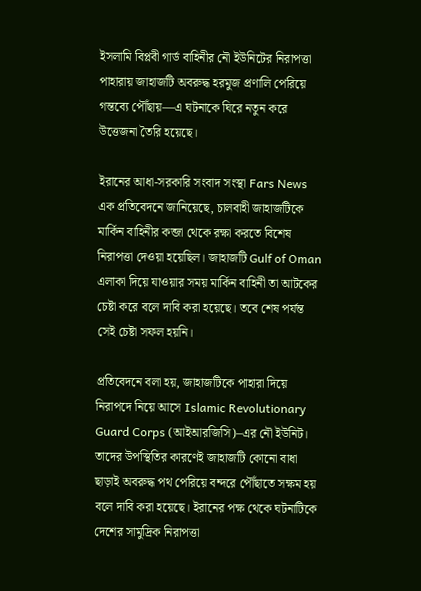ইসলামি বিপ্লবী গার্ড বাহিনীর নৌ ইউনিটের নিরাপত্তা পাহারায় জাহাজটি অবরুদ্ধ হরমুজ প্রণালি পেরিয়ে গন্তব্যে পৌঁছায়—এ ঘটনাকে ঘিরে নতুন করে উত্তেজনা তৈরি হয়েছে।

ইরানের আধা-সরকারি সংবাদ সংস্থা Fars News এক প্রতিবেদনে জানিয়েছে, চালবাহী জাহাজটিকে মার্কিন বাহিনীর কব্জা থেকে রক্ষা করতে বিশেষ নিরাপত্তা দেওয়া হয়েছিল। জাহাজটি Gulf of Oman এলাকা দিয়ে যাওয়ার সময় মার্কিন বাহিনী তা আটকের চেষ্টা করে বলে দাবি করা হয়েছে। তবে শেষ পর্যন্ত সেই চেষ্টা সফল হয়নি।

প্রতিবেদনে বলা হয়, জাহাজটিকে পাহারা দিয়ে নিরাপদে নিয়ে আসে Islamic Revolutionary Guard Corps (আইআরজিসি)–এর নৌ ইউনিট। তাদের উপস্থিতির কারণেই জাহাজটি কোনো বাধা ছাড়াই অবরুদ্ধ পথ পেরিয়ে বন্দরে পৌঁছাতে সক্ষম হয় বলে দাবি করা হয়েছে। ইরানের পক্ষ থেকে ঘটনাটিকে দেশের সামুদ্রিক নিরাপত্তা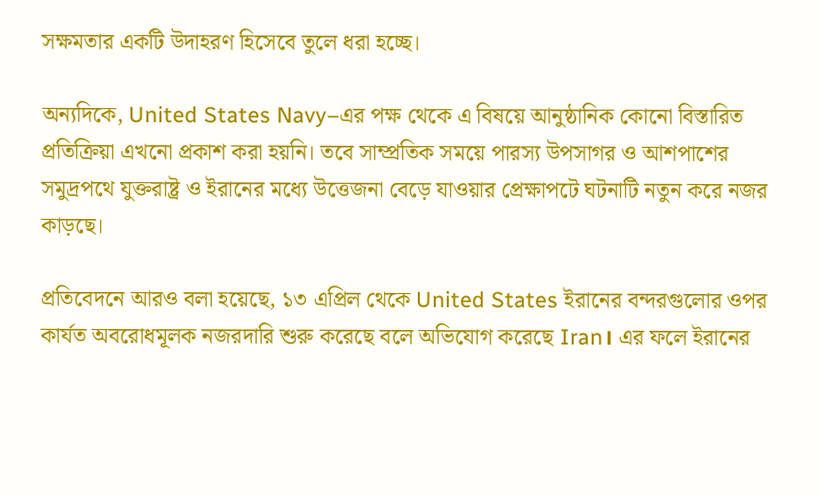সক্ষমতার একটি উদাহরণ হিসেবে তুলে ধরা হচ্ছে।

অন্যদিকে, United States Navy–এর পক্ষ থেকে এ বিষয়ে আনুষ্ঠানিক কোনো বিস্তারিত প্রতিক্রিয়া এখনো প্রকাশ করা হয়নি। তবে সাম্প্রতিক সময়ে পারস্য উপসাগর ও আশপাশের সমুদ্রপথে যুক্তরাষ্ট্র ও ইরানের মধ্যে উত্তেজনা বেড়ে যাওয়ার প্রেক্ষাপটে ঘটনাটি নতুন করে নজর কাড়ছে।

প্রতিবেদনে আরও বলা হয়েছে, ১৩ এপ্রিল থেকে United States ইরানের বন্দরগুলোর ওপর কার্যত অবরোধমূলক নজরদারি শুরু করেছে বলে অভিযোগ করেছে Iran। এর ফলে ইরানের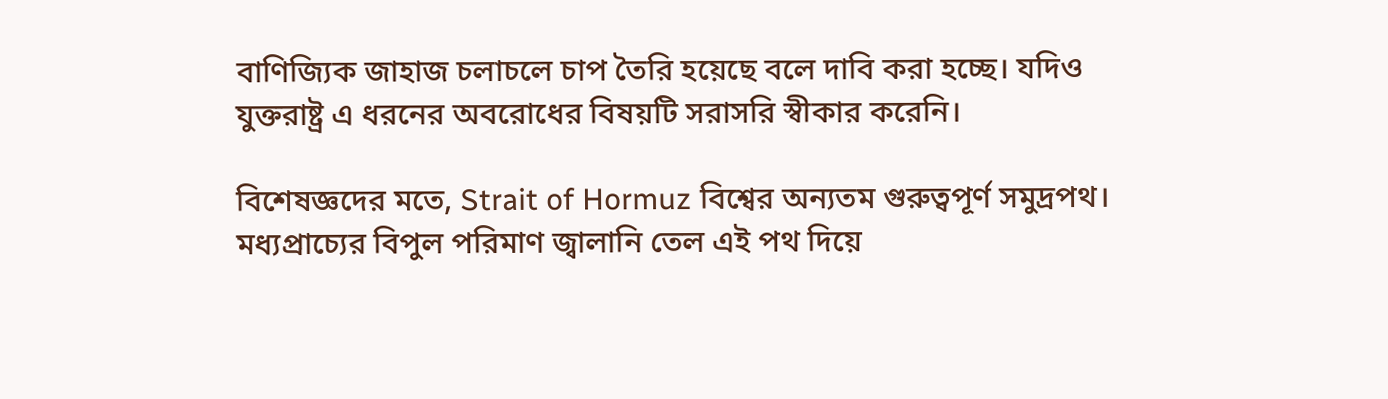বাণিজ্যিক জাহাজ চলাচলে চাপ তৈরি হয়েছে বলে দাবি করা হচ্ছে। যদিও যুক্তরাষ্ট্র এ ধরনের অবরোধের বিষয়টি সরাসরি স্বীকার করেনি।

বিশেষজ্ঞদের মতে, Strait of Hormuz বিশ্বের অন্যতম গুরুত্বপূর্ণ সমুদ্রপথ। মধ্যপ্রাচ্যের বিপুল পরিমাণ জ্বালানি তেল এই পথ দিয়ে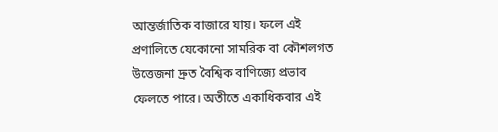আন্তর্জাতিক বাজারে যায়। ফলে এই প্রণালিতে যেকোনো সামরিক বা কৌশলগত উত্তেজনা দ্রুত বৈশ্বিক বাণিজ্যে প্রভাব ফেলতে পারে। অতীতে একাধিকবার এই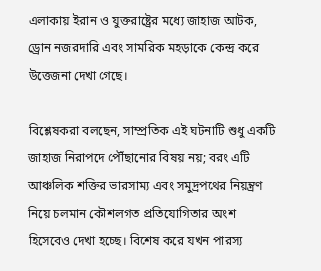এলাকায় ইরান ও যুক্তরাষ্ট্রের মধ্যে জাহাজ আটক, ড্রোন নজরদারি এবং সামরিক মহড়াকে কেন্দ্র করে উত্তেজনা দেখা গেছে।

বিশ্লেষকরা বলছেন, সাম্প্রতিক এই ঘটনাটি শুধু একটি জাহাজ নিরাপদে পৌঁছানোর বিষয় নয়; বরং এটি আঞ্চলিক শক্তির ভারসাম্য এবং সমুদ্রপথের নিয়ন্ত্রণ নিয়ে চলমান কৌশলগত প্রতিযোগিতার অংশ হিসেবেও দেখা হচ্ছে। বিশেষ করে যখন পারস্য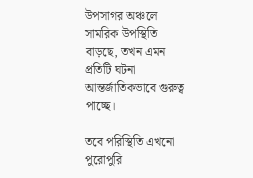উপসাগর অঞ্চলে সামরিক উপস্থিতি বাড়ছে, তখন এমন প্রতিটি ঘটনা আন্তর্জাতিকভাবে গুরুত্ব পাচ্ছে।

তবে পরিস্থিতি এখনো পুরোপুরি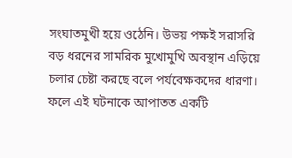সংঘাতমুখী হয়ে ওঠেনি। উভয় পক্ষই সরাসরি বড় ধরনের সামরিক মুখোমুখি অবস্থান এড়িয়ে চলার চেষ্টা করছে বলে পর্যবেক্ষকদের ধারণা। ফলে এই ঘটনাকে আপাতত একটি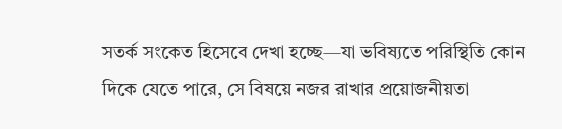সতর্ক সংকেত হিসেবে দেখা হচ্ছে—যা ভবিষ্যতে পরিস্থিতি কোন দিকে যেতে পারে, সে বিষয়ে নজর রাখার প্রয়োজনীয়তা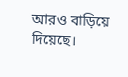আরও বাড়িয়ে দিয়েছে।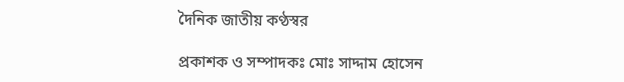দৈনিক জাতীয় কণ্ঠস্বর

প্রকাশক ও সম্পাদকঃ মোঃ সাদ্দাম হোসেন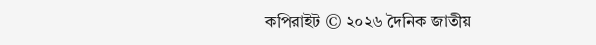কপিরাইট © ২০২৬ দৈনিক জাতীয়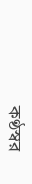কণ্ঠস্বর